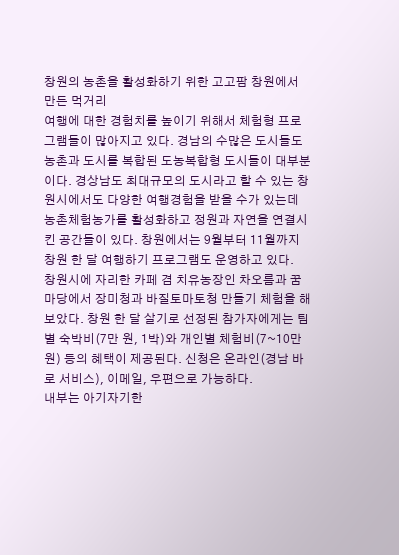창원의 농촌을 활성화하기 위한 고고팜 창원에서 만든 먹거리
여행에 대한 경험치를 높이기 위해서 체험형 프로그램들이 많아지고 있다. 경남의 수많은 도시들도 농촌과 도시를 복합된 도농복합형 도시들이 대부분이다. 경상남도 최대규모의 도시라고 할 수 있는 창원시에서도 다양한 여행경험을 받을 수가 있는데 농촌체험농가를 활성화하고 정원과 자연을 연결시킨 공간들이 있다. 창원에서는 9월부터 11월까지 창원 한 달 여행하기 프로그램도 운영하고 있다.
창원시에 자리한 카페 겸 치유농장인 차오름과 꿈마당에서 장미청과 바질토마토청 만들기 체험을 해보았다. 창원 한 달 살기로 선정된 참가자에게는 팀별 숙박비(7만 원, 1박)와 개인별 체험비(7~10만 원) 등의 혜택이 제공된다. 신청은 온라인(경남 바로 서비스), 이메일, 우편으로 가능하다.
내부는 아기자기한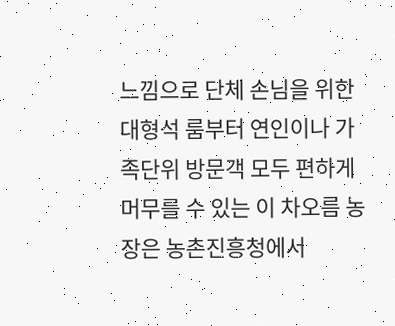느낌으로 단체 손님을 위한 대형석 룸부터 연인이나 가족단위 방문객 모두 편하게 머무를 수 있는 이 차오름 농장은 농촌진흥청에서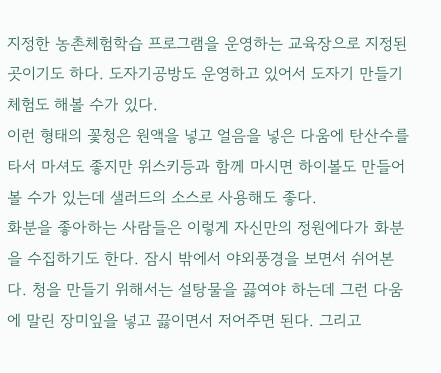지정한 농촌체험학습 프로그램을 운영하는 교육장으로 지정된 곳이기도 하다. 도자기공방도 운영하고 있어서 도자기 만들기 체험도 해볼 수가 있다.
이런 형태의 꽃청은 원액을 넣고 얼음을 넣은 다움에 탄산수를 타서 마셔도 좋지만 위스키등과 함께 마시면 하이볼도 만들어볼 수가 있는데 샐러드의 소스로 사용해도 좋다.
화분을 좋아하는 사람들은 이렇게 자신만의 정원에다가 화분을 수집하기도 한다. 잠시 밖에서 야외풍경을 보면서 쉬어본다. 청을 만들기 위해서는 설탕물을 끓여야 하는데 그런 다움에 말린 장미잎을 넣고 끓이면서 저어주면 된다. 그리고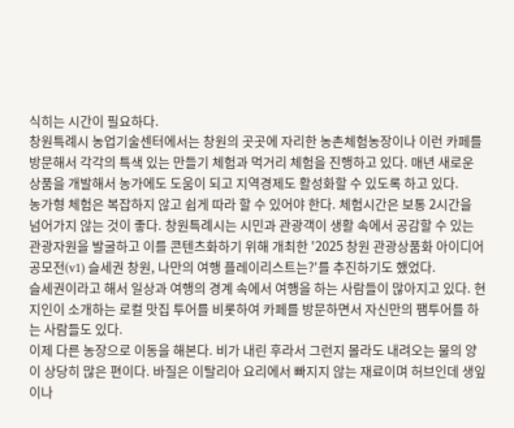식히는 시간이 필요하다.
창원특례시 농업기술센터에서는 창원의 곳곳에 자리한 농촌체험농장이나 이런 카페를 방문해서 각각의 특색 있는 만들기 체험과 먹거리 체험을 진행하고 있다. 매년 새로운 상품을 개발해서 농가에도 도움이 되고 지역경제도 활성화할 수 있도록 하고 있다.
농가형 체험은 복잡하지 않고 쉽게 따라 할 수 있어야 한다. 체험시간은 보통 2시간을 넘어가지 않는 것이 좋다. 창원특례시는 시민과 관광객이 생활 속에서 공감할 수 있는 관광자원을 발굴하고 이를 콘텐츠화하기 위해 개최한 '2025 창원 관광상품화 아이디어 공모전(v1) 슬세권 창원, 나만의 여행 플레이리스트는?'를 추진하기도 했었다.
슬세권이라고 해서 일상과 여행의 경계 속에서 여행을 하는 사람들이 많아지고 있다. 현지인이 소개하는 로컬 맛집 투어를 비롯하여 카페를 방문하면서 자신만의 팸투어를 하는 사람들도 있다.
이제 다른 농장으로 이동을 해본다. 비가 내린 후라서 그런지 몰라도 내려오는 물의 양이 상당히 많은 편이다. 바질은 이탈리아 요리에서 빠지지 않는 재료이며 허브인데 생잎이나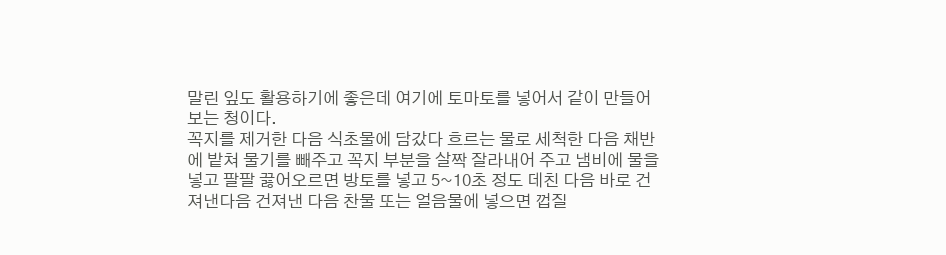말린 잎도 활용하기에 좋은데 여기에 토마토를 넣어서 같이 만들어보는 청이다.
꼭지를 제거한 다음 식초물에 담갔다 흐르는 물로 세척한 다음 채반에 밭쳐 물기를 빼주고 꼭지 부분을 살짝 잘라내어 주고 냄비에 물을 넣고 팔팔 끓어오르면 방토를 넣고 5~10초 정도 데친 다음 바로 건져낸다음 건져낸 다음 찬물 또는 얼음물에 넣으면 껍질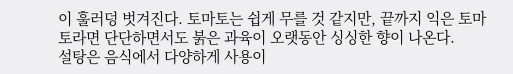이 훌러덩 벗겨진다. 토마토는 쉽게 무를 것 같지만, 끝까지 익은 토마토라면 단단하면서도 붉은 과육이 오랫동안 싱싱한 향이 나온다.
설탕은 음식에서 다양하게 사용이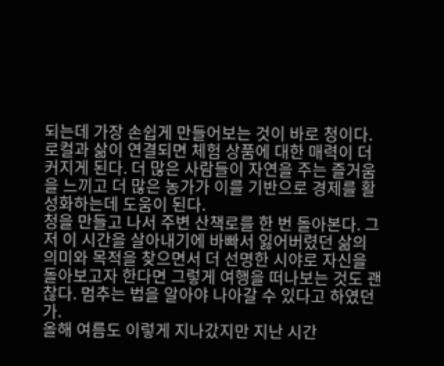되는데 가장 손쉽게 만들어보는 것이 바로 청이다. 로컬과 삶이 연결되면 체험 상품에 대한 매력이 더 커지게 된다. 더 많은 사람들이 자연을 주는 즐거움을 느끼고 더 많은 농가가 이를 기반으로 경제를 활성화하는데 도움이 된다.
청을 만들고 나서 주변 산책로를 한 번 돌아본다. 그저 이 시간을 살아내기에 바빠서 잃어버렸던 삶의 의미와 목적을 찾으면서 더 선명한 시야로 자신을 돌아보고자 한다면 그렇게 여행을 떠나보는 것도 괜찮다. 멈추는 법을 알아야 나아갈 수 있다고 하였던가.
올해 여름도 이렇게 지나갔지만 지난 시간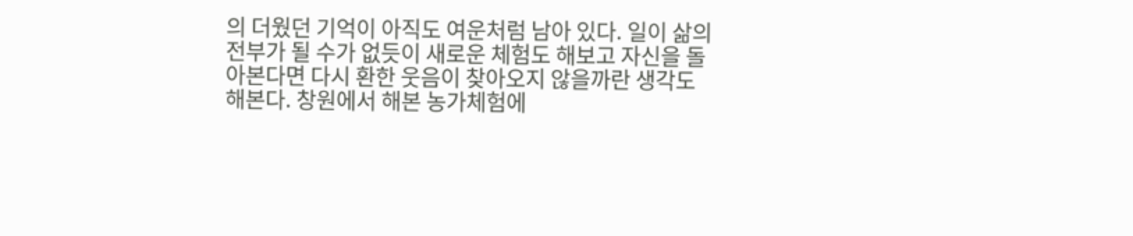의 더웠던 기억이 아직도 여운처럼 남아 있다. 일이 삶의 전부가 될 수가 없듯이 새로운 체험도 해보고 자신을 돌아본다면 다시 환한 웃음이 찾아오지 않을까란 생각도 해본다. 창원에서 해본 농가체험에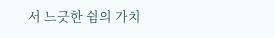서 느긋한 쉼의 가치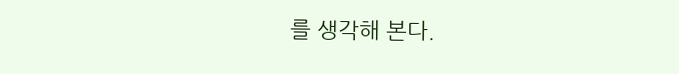를 생각해 본다.